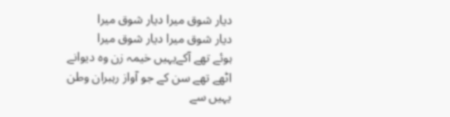دیار شوق میرا دیار شوق میرا
دیار شوق میرا دیار شوق میرا
ہوئے تھے آکےیہیں خیمہ زن وہ دیوانے
اٹھے تھے سن کے جو آواز رہبران وطن
یہیں سے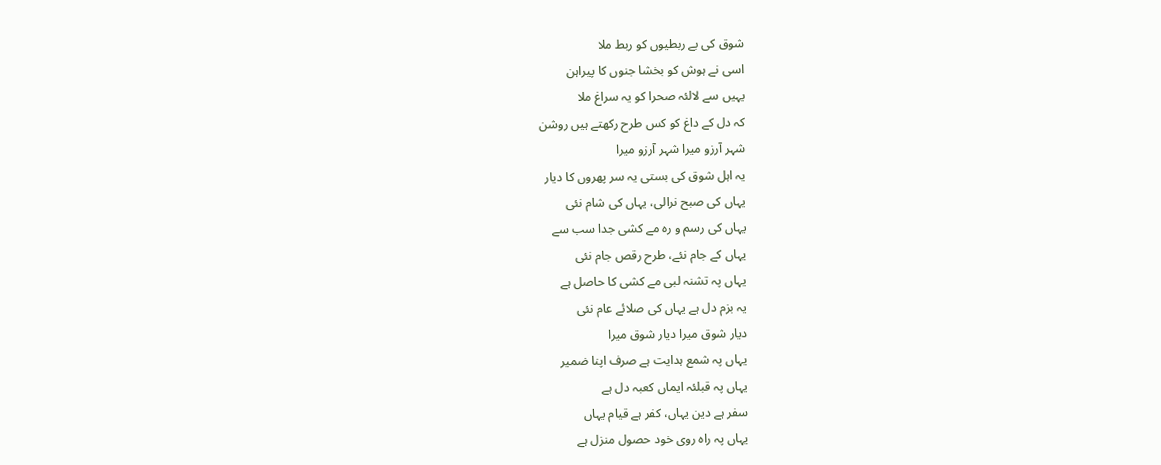شوق کی بے ربطیوں کو ربط ملا
اسی نے ہوش کو بخشا جنوں کا پیراہن
یہیں سے لالئہ صحرا کو یہ سراغ ملا
کہ دل کے داغ کو کس طرح رکھتے ہیں روشن
شہر آرزو میرا شہر آرزو میرا
یہ اہل شوق کی بستی یہ سر پھروں کا دیار
یہاں کی صبح نرالی، یہاں کی شام نئی
یہاں کی رسم و رہ مے کشی جدا سب سے
یہاں کے جام نئے، طرح رقص جام نئی
یہاں پہ تشنہ لبی مے کشی کا حاصل ہے
یہ بزم دل ہے یہاں کی صلائے عام نئی
دیار شوق میرا دیار شوق میرا
یہاں پہ شمع ہدایت ہے صرف اپنا ضمیر
یہاں پہ قبلئہ ایماں کعبہ دل ہے
سفر ہے دین یہاں، کفر ہے قیام یہاں
یہاں پہ راہ روی خود حصول منزل ہے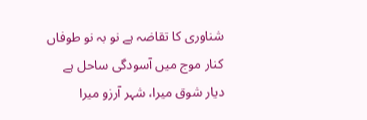شناوری کا تقاضہ ہے نو بہ نو طوفاں
کنار موج میں آسودگی ساحل ہے
دیار شوق میرا، شہر آرزو میرا